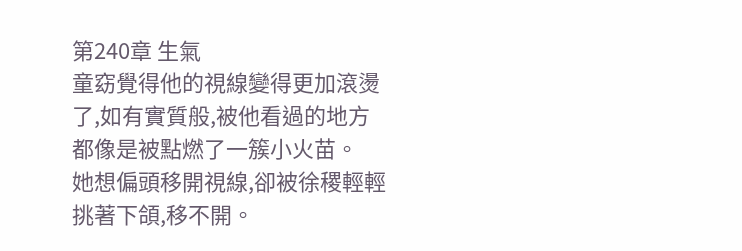第240章 生氣
童窈覺得他的視線變得更加滾燙了,如有實質般,被他看過的地方都像是被點燃了一簇小火苗。
她想偏頭移開視線,卻被徐稷輕輕挑著下頜,移不開。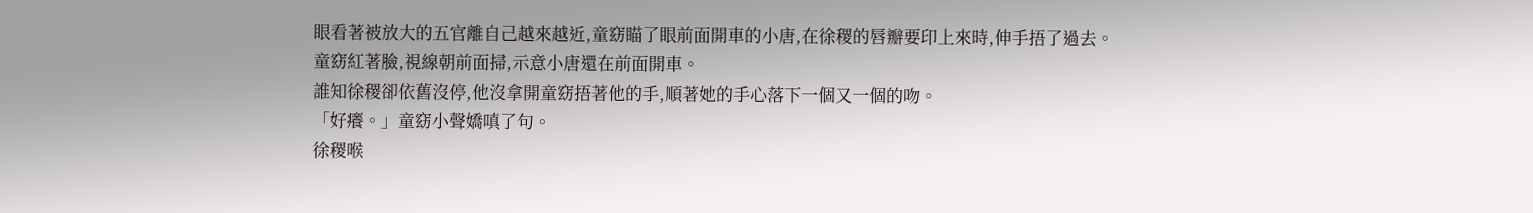眼看著被放大的五官離自己越來越近,童窈瞄了眼前面開車的小唐,在徐稷的唇瓣要印上來時,伸手捂了過去。
童窈紅著臉,視線朝前面掃,示意小唐還在前面開車。
誰知徐稷卻依舊沒停,他沒拿開童窈捂著他的手,順著她的手心落下一個又一個的吻。
「好癢。」童窈小聲嬌嗔了句。
徐稷喉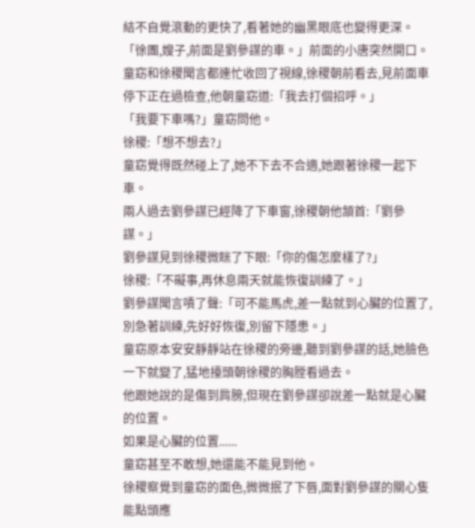結不自覺滾動的更快了,看著她的幽黑眼底也變得更深。
「徐團,嫂子,前面是劉參謀的車。」前面的小唐突然開口。
童窈和徐稷聞言都連忙收回了視線,徐稷朝前看去,見前面車停下正在過檢查,他朝童窈道:「我去打個招呼。」
「我要下車嗎?」童窈問他。
徐稷:「想不想去?」
童窈覺得既然碰上了,她不下去不合適,她跟著徐稷一起下車。
兩人過去劉參謀已經降了下車窗,徐稷朝他頷首:「劉參謀。」
劉參謀見到徐稷微眯了下眼:「你的傷怎麼樣了?」
徐稷:「不礙事,再休息兩天就能恢復訓練了。」
劉參謀聞言嘖了聲:「可不能馬虎,差一點就到心臟的位置了,別急著訓練,先好好恢復,別留下隱患。」
童窈原本安安靜靜站在徐稷的旁邊,聽到劉參謀的話,她臉色一下就變了,猛地擡頭朝徐稷的胸膛看過去。
他跟她說的是傷到肩膀,但現在劉參謀卻說差一點就是心臟的位置。
如果是心臟的位置......
童窈甚至不敢想,她還能不能見到他。
徐稷察覺到童窈的面色,微微抿了下唇,面對劉參謀的關心隻能點頭應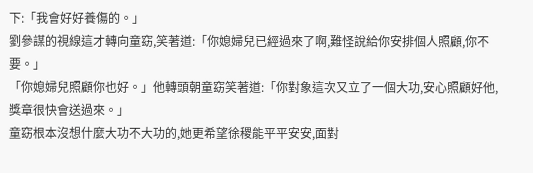下:「我會好好養傷的。」
劉參謀的視線這才轉向童窈,笑著道:「你媳婦兒已經過來了啊,難怪說給你安排個人照顧,你不要。」
「你媳婦兒照顧你也好。」他轉頭朝童窈笑著道:「你對象這次又立了一個大功,安心照顧好他,獎章很快會送過來。」
童窈根本沒想什麼大功不大功的,她更希望徐稷能平平安安,面對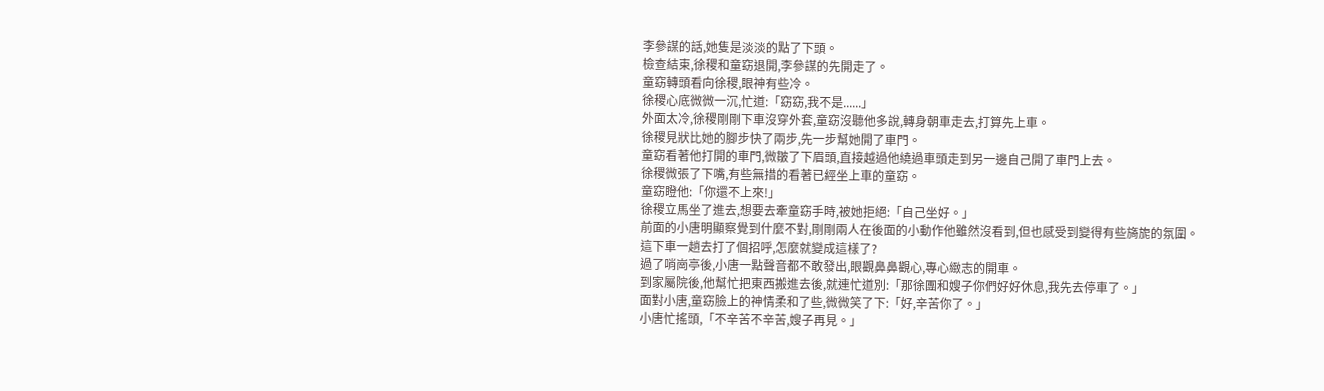李參謀的話,她隻是淡淡的點了下頭。
檢查結束,徐稷和童窈退開,李參謀的先開走了。
童窈轉頭看向徐稷,眼神有些冷。
徐稷心底微微一沉,忙道:「窈窈,我不是......」
外面太冷,徐稷剛剛下車沒穿外套,童窈沒聽他多說,轉身朝車走去,打算先上車。
徐稷見狀比她的腳步快了兩步,先一步幫她開了車門。
童窈看著他打開的車門,微皺了下眉頭,直接越過他繞過車頭走到另一邊自己開了車門上去。
徐稷微張了下嘴,有些無措的看著已經坐上車的童窈。
童窈瞪他:「你還不上來!」
徐稷立馬坐了進去,想要去牽童窈手時,被她拒絕:「自己坐好。」
前面的小唐明顯察覺到什麼不對,剛剛兩人在後面的小動作他雖然沒看到,但也感受到變得有些旖旎的氛圍。
這下車一趟去打了個招呼,怎麼就變成這樣了?
過了哨崗亭後,小唐一點聲音都不敢發出,眼觀鼻鼻觀心,專心緻志的開車。
到家屬院後,他幫忙把東西搬進去後,就連忙道別:「那徐團和嫂子你們好好休息,我先去停車了。」
面對小唐,童窈臉上的神情柔和了些,微微笑了下:「好,辛苦你了。」
小唐忙搖頭,「不辛苦不辛苦,嫂子再見。」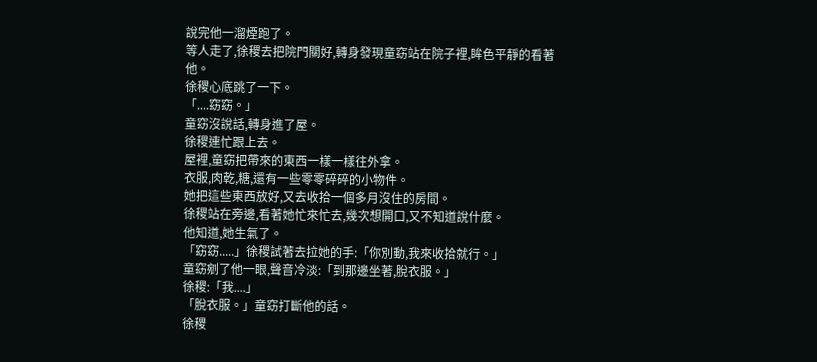說完他一溜煙跑了。
等人走了,徐稷去把院門關好,轉身發現童窈站在院子裡,眸色平靜的看著他。
徐稷心底跳了一下。
「....窈窈。」
童窈沒說話,轉身進了屋。
徐稷連忙跟上去。
屋裡,童窈把帶來的東西一樣一樣往外拿。
衣服,肉乾,糖,還有一些零零碎碎的小物件。
她把這些東西放好,又去收拾一個多月沒住的房間。
徐稷站在旁邊,看著她忙來忙去,幾次想開口,又不知道說什麼。
他知道,她生氣了。
「窈窈.....」徐稷試著去拉她的手:「你別動,我來收拾就行。」
童窈剜了他一眼,聲音冷淡:「到那邊坐著,脫衣服。」
徐稷:「我....」
「脫衣服。」童窈打斷他的話。
徐稷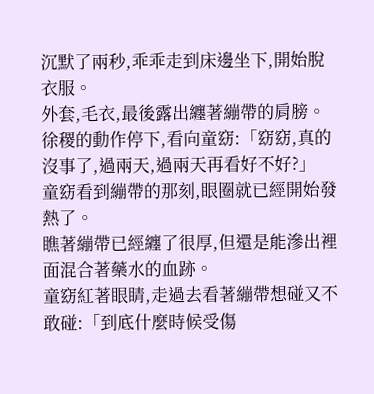沉默了兩秒,乖乖走到床邊坐下,開始脫衣服。
外套,毛衣,最後露出纏著繃帶的肩膀。
徐稷的動作停下,看向童窈:「窈窈,真的沒事了,過兩天,過兩天再看好不好?」
童窈看到繃帶的那刻,眼圈就已經開始發熱了。
瞧著繃帶已經纏了很厚,但還是能滲出裡面混合著藥水的血跡。
童窈紅著眼睛,走過去看著繃帶想碰又不敢碰:「到底什麼時候受傷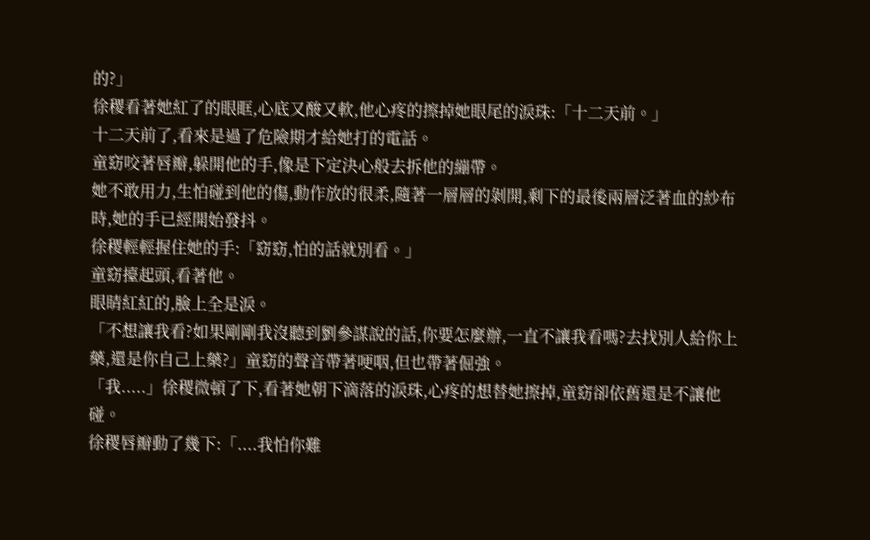的?」
徐稷看著她紅了的眼眶,心底又酸又軟,他心疼的擦掉她眼尾的淚珠:「十二天前。」
十二天前了,看來是過了危險期才給她打的電話。
童窈咬著唇瓣,躲開他的手,像是下定決心般去拆他的繃帶。
她不敢用力,生怕碰到他的傷,動作放的很柔,隨著一層層的剝開,剩下的最後兩層泛著血的紗布時,她的手已經開始發抖。
徐稷輕輕握住她的手:「窈窈,怕的話就別看。」
童窈擡起頭,看著他。
眼睛紅紅的,臉上全是淚。
「不想讓我看?如果剛剛我沒聽到劉參謀說的話,你要怎麼辦,一直不讓我看嗎?去找別人給你上藥,還是你自己上藥?」童窈的聲音帶著哽咽,但也帶著倔強。
「我.....」徐稷微頓了下,看著她朝下滴落的淚珠,心疼的想替她擦掉,童窈卻依舊還是不讓他碰。
徐稷唇瓣動了幾下:「....我怕你難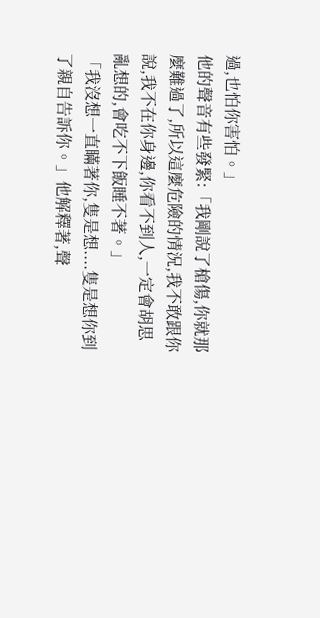過,也怕你害怕。」
他的聲音有些發緊:「我剛說了槍傷,你就那麼難過了,所以這麼危險的情況,我不敢跟你說,我不在你身邊,你看不到人,一定會胡思亂想的,會吃不下飯睡不著。」
「我沒想一直瞞著你,隻是想....隻是想你到了親自告訴你。」他解釋著,聲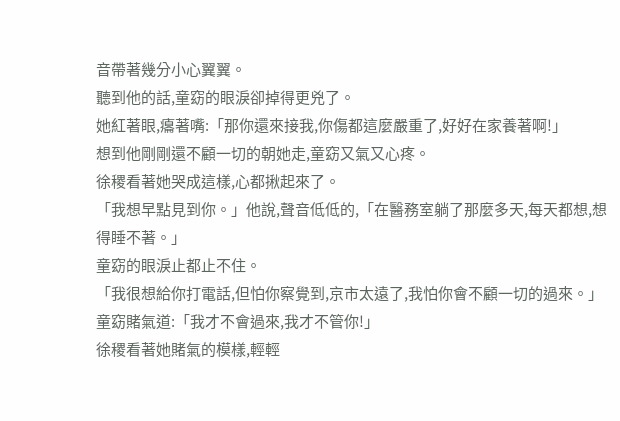音帶著幾分小心翼翼。
聽到他的話,童窈的眼淚卻掉得更兇了。
她紅著眼,癟著嘴:「那你還來接我,你傷都這麼嚴重了,好好在家養著啊!」
想到他剛剛還不顧一切的朝她走,童窈又氣又心疼。
徐稷看著她哭成這樣,心都揪起來了。
「我想早點見到你。」他說,聲音低低的,「在醫務室躺了那麼多天,每天都想,想得睡不著。」
童窈的眼淚止都止不住。
「我很想給你打電話,但怕你察覺到,京市太遠了,我怕你會不顧一切的過來。」
童窈賭氣道:「我才不會過來,我才不管你!」
徐稷看著她賭氣的模樣,輕輕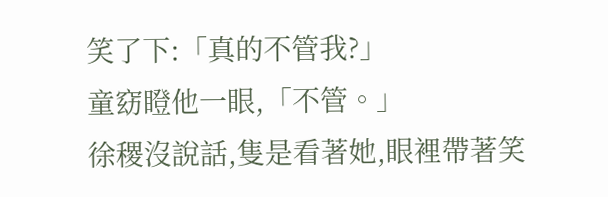笑了下:「真的不管我?」
童窈瞪他一眼,「不管。」
徐稷沒說話,隻是看著她,眼裡帶著笑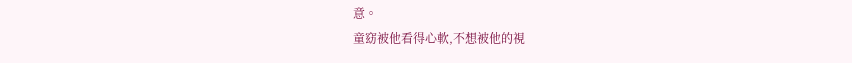意。
童窈被他看得心軟,不想被他的視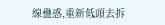線蠱惑,重新低頭去拆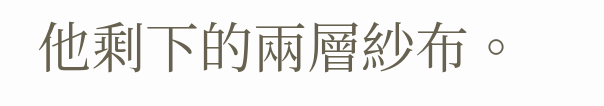他剩下的兩層紗布。